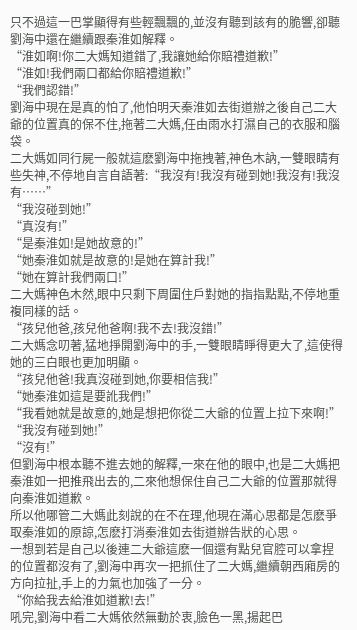只不過這一巴掌顯得有些輕飄飄的,並沒有聽到該有的脆響,卻聽劉海中還在繼續跟秦淮如解釋。
“淮如啊!你二大媽知道錯了,我讓她給你賠禮道歉!”
“淮如!我們兩口都給你賠禮道歉!”
“我們認錯!”
劉海中現在是真的怕了,他怕明天秦淮如去街道辦之後自己二大爺的位置真的保不住,拖著二大媽,任由雨水打濕自己的衣服和腦袋。
二大媽如同行屍一般就這麽劉海中拖拽著,神色木訥,一雙眼睛有些失神,不停地自言自語著:“我沒有!我沒有碰到她!我沒有!我沒有……”
“我沒碰到她!”
“真沒有!”
“是秦淮如!是她故意的!”
“她秦淮如就是故意的!是她在算計我!”
“她在算計我們兩口!”
二大媽神色木然,眼中只剩下周圍住戶對她的指指點點,不停地重複同樣的話。
“孩兒他爸,孩兒他爸啊!我不去!我沒錯!”
二大媽念叨著,猛地掙開劉海中的手,一雙眼睛睜得更大了,這使得她的三白眼也更加明顯。
“孩兒他爸!我真沒碰到她,你要相信我!”
“她秦淮如這是要訛我們!”
“我看她就是故意的,她是想把你從二大爺的位置上拉下來啊!”
“我沒有碰到她!”
“沒有!”
但劉海中根本聽不進去她的解釋,一來在他的眼中,也是二大媽把秦淮如一把推飛出去的,二來他想保住自己二大爺的位置那就得向秦淮如道歉。
所以他哪管二大媽此刻說的在不在理,他現在滿心思都是怎麽爭取秦淮如的原諒,怎麽打消秦淮如去街道辦告狀的心思。
一想到若是自己以後連二大爺這麽一個還有點兒官腔可以拿捏的位置都沒有了,劉海中再次一把抓住了二大媽,繼續朝西廂房的方向拉扯,手上的力氣也加強了一分。
“你給我去給淮如道歉!去!”
吼完,劉海中看二大媽依然無動於衷,臉色一黑,揚起巴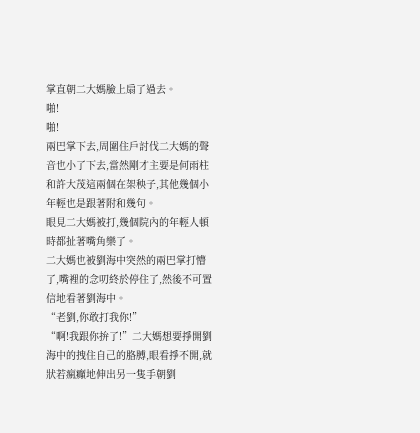掌直朝二大媽臉上扇了過去。
啪!
啪!
兩巴掌下去,周圍住戶討伐二大媽的聲音也小了下去,當然剛才主要是何雨柱和許大茂這兩個在架秧子,其他幾個小年輕也是跟著附和幾句。
眼見二大媽被打,幾個院內的年輕人頓時都扯著嘴角樂了。
二大媽也被劉海中突然的兩巴掌打懵了,嘴裡的念叨終於停住了,然後不可置信地看著劉海中。
“老劉,你敢打我你!”
“啊!我跟你拚了!”二大媽想要掙開劉海中的拽住自己的胳膊,眼看掙不開,就狀若瘋癲地伸出另一隻手朝劉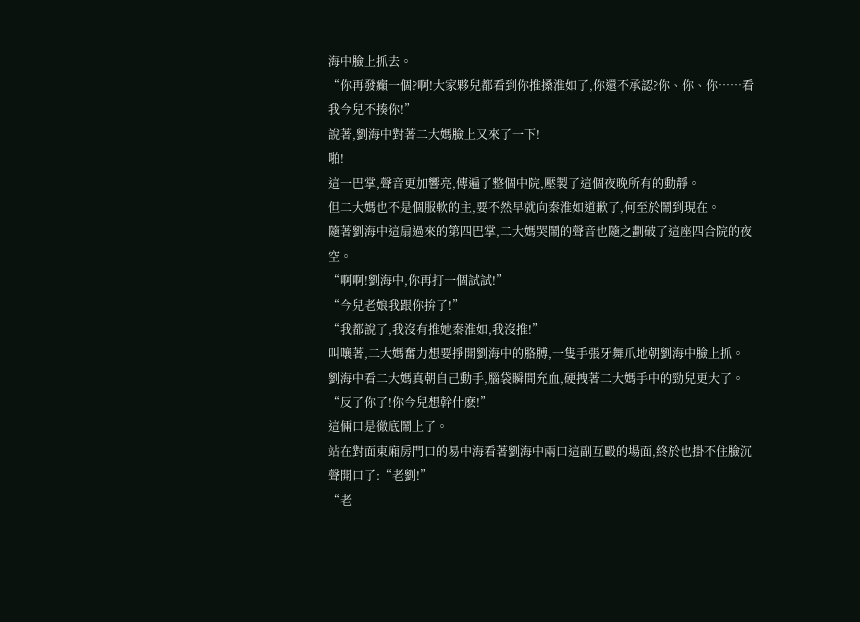海中臉上抓去。
“你再發癲一個?啊!大家夥兒都看到你推搡淮如了,你還不承認?你、你、你……看我今兒不揍你!”
說著,劉海中對著二大媽臉上又來了一下!
啪!
這一巴掌,聲音更加響亮,傳遍了整個中院,壓製了這個夜晚所有的動靜。
但二大媽也不是個服軟的主,要不然早就向秦淮如道歉了,何至於鬧到現在。
隨著劉海中這扇過來的第四巴掌,二大媽哭鬧的聲音也隨之劃破了這座四合院的夜空。
“啊啊!劉海中,你再打一個試試!”
“今兒老娘我跟你拚了!”
“我都說了,我沒有推她秦淮如,我沒推!”
叫嚷著,二大媽奮力想要掙開劉海中的胳膊,一隻手張牙舞爪地朝劉海中臉上抓。
劉海中看二大媽真朝自己動手,腦袋瞬間充血,硬拽著二大媽手中的勁兒更大了。
“反了你了!你今兒想幹什麽!”
這倆口是徹底鬧上了。
站在對面東廂房門口的易中海看著劉海中兩口這副互毆的場面,終於也掛不住臉沉聲開口了:“老劉!”
“老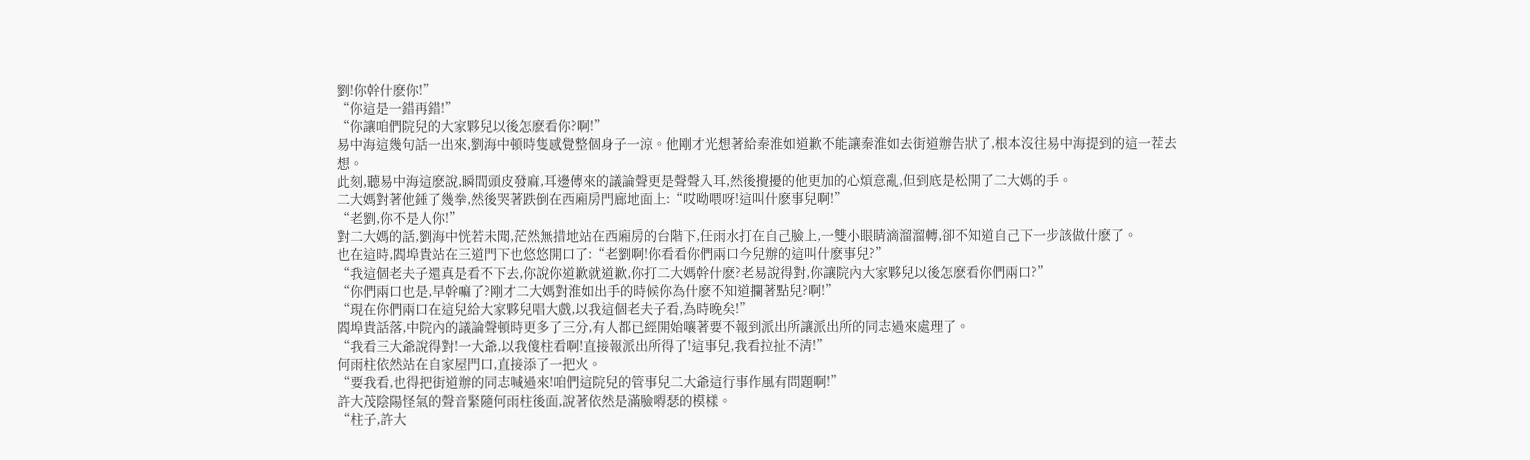劉!你幹什麽你!”
“你這是一錯再錯!”
“你讓咱們院兒的大家夥兒以後怎麽看你?啊!”
易中海這幾句話一出來,劉海中頓時隻感覺整個身子一涼。他剛才光想著給秦淮如道歉不能讓秦淮如去街道辦告狀了,根本沒往易中海提到的這一茬去想。
此刻,聽易中海這麽說,瞬間頭皮發麻,耳邊傳來的議論聲更是聲聲入耳,然後攪擾的他更加的心煩意亂,但到底是松開了二大媽的手。
二大媽對著他錘了幾拳,然後哭著跌倒在西廂房門廊地面上:“哎呦喂呀!這叫什麽事兒啊!”
“老劉,你不是人你!”
對二大媽的話,劉海中恍若未聞,茫然無措地站在西廂房的台階下,任雨水打在自己臉上,一雙小眼睛滴溜溜轉,卻不知道自己下一步該做什麽了。
也在這時,閻埠貴站在三道門下也悠悠開口了:“老劉啊!你看看你們兩口今兒辦的這叫什麽事兒?”
“我這個老夫子還真是看不下去,你說你道歉就道歉,你打二大媽幹什麽?老易說得對,你讓院內大家夥兒以後怎麽看你們兩口?”
“你們兩口也是,早幹嘛了?剛才二大媽對淮如出手的時候你為什麽不知道攔著點兒?啊!”
“現在你們兩口在這兒給大家夥兒唱大戲,以我這個老夫子看,為時晚矣!”
閻埠貴話落,中院內的議論聲頓時更多了三分,有人都已經開始嚷著要不報到派出所讓派出所的同志過來處理了。
“我看三大爺說得對!一大爺,以我傻柱看啊!直接報派出所得了!這事兒,我看拉扯不清!”
何雨柱依然站在自家屋門口,直接添了一把火。
“要我看,也得把街道辦的同志喊過來!咱們這院兒的管事兒二大爺這行事作風有問題啊!”
許大茂陰陽怪氣的聲音緊隨何雨柱後面,說著依然是滿臉嘚瑟的模樣。
“柱子,許大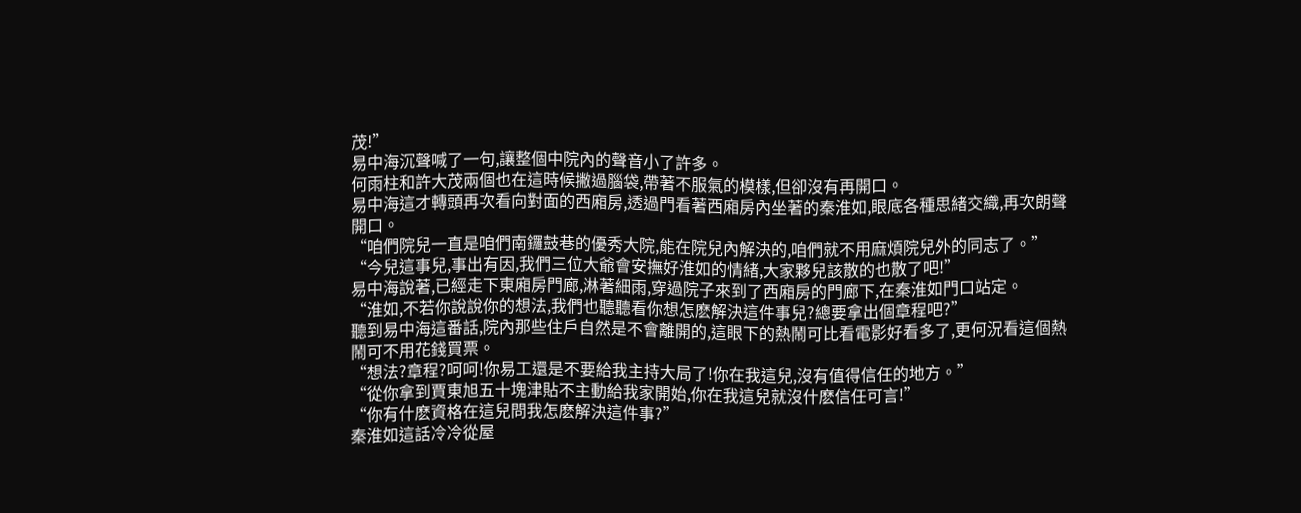茂!”
易中海沉聲喊了一句,讓整個中院內的聲音小了許多。
何雨柱和許大茂兩個也在這時候撇過腦袋,帶著不服氣的模樣,但卻沒有再開口。
易中海這才轉頭再次看向對面的西廂房,透過門看著西廂房內坐著的秦淮如,眼底各種思緒交織,再次朗聲開口。
“咱們院兒一直是咱們南鑼鼓巷的優秀大院,能在院兒內解決的,咱們就不用麻煩院兒外的同志了。”
“今兒這事兒,事出有因,我們三位大爺會安撫好淮如的情緒,大家夥兒該散的也散了吧!”
易中海說著,已經走下東廂房門廊,淋著細雨,穿過院子來到了西廂房的門廊下,在秦淮如門口站定。
“淮如,不若你說說你的想法,我們也聽聽看你想怎麽解決這件事兒?總要拿出個章程吧?”
聽到易中海這番話,院內那些住戶自然是不會離開的,這眼下的熱鬧可比看電影好看多了,更何況看這個熱鬧可不用花錢買票。
“想法?章程?呵呵!你易工還是不要給我主持大局了!你在我這兒,沒有值得信任的地方。”
“從你拿到賈東旭五十塊津貼不主動給我家開始,你在我這兒就沒什麽信任可言!”
“你有什麽資格在這兒問我怎麽解決這件事?”
秦淮如這話冷冷從屋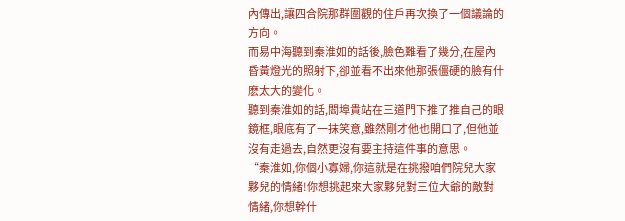內傳出,讓四合院那群圍觀的住戶再次換了一個議論的方向。
而易中海聽到秦淮如的話後,臉色難看了幾分,在屋內昏黃燈光的照射下,卻並看不出來他那張僵硬的臉有什麽太大的變化。
聽到秦淮如的話,閻埠貴站在三道門下推了推自己的眼鏡框,眼底有了一抹笑意,雖然剛才他也開口了,但他並沒有走過去,自然更沒有要主持這件事的意思。
“秦淮如,你個小寡婦,你這就是在挑撥咱們院兒大家夥兒的情緒!你想挑起來大家夥兒對三位大爺的敵對情緒,你想幹什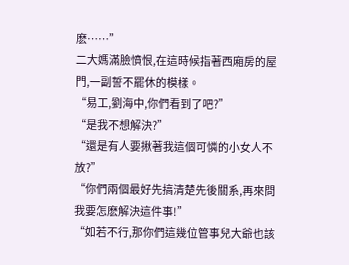麽……”
二大媽滿臉憤恨,在這時候指著西廂房的屋門,一副誓不罷休的模樣。
“易工,劉海中,你們看到了吧?”
“是我不想解決?”
“還是有人要揪著我這個可憐的小女人不放?”
“你們兩個最好先搞清楚先後關系,再來問我要怎麽解決這件事!”
“如若不行,那你們這幾位管事兒大爺也該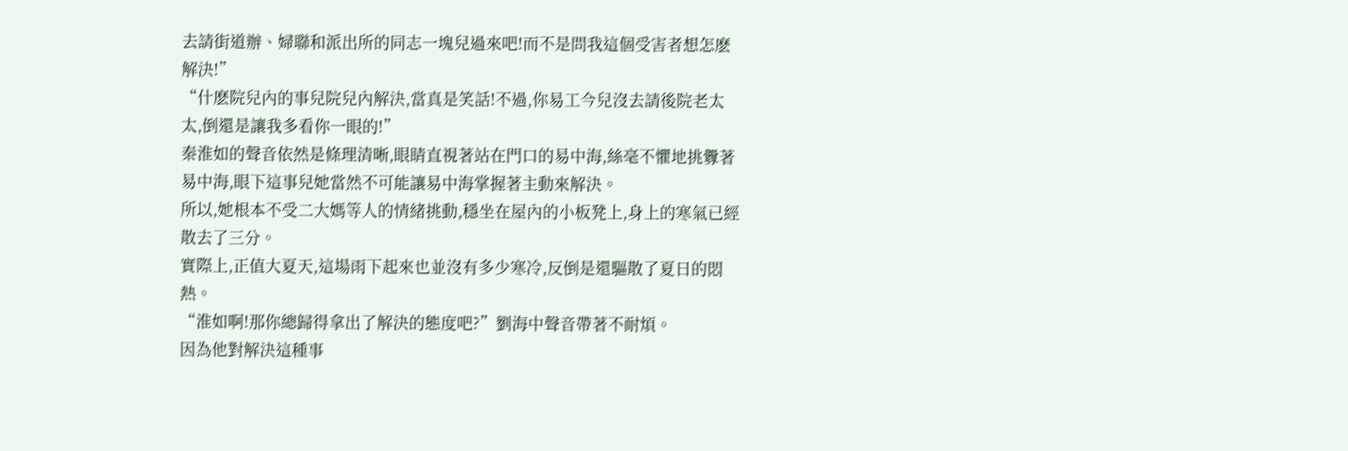去請街道辦、婦聯和派出所的同志一塊兒過來吧!而不是問我這個受害者想怎麽解決!”
“什麽院兒內的事兒院兒內解決,當真是笑話!不過,你易工今兒沒去請後院老太太,倒還是讓我多看你一眼的!”
秦淮如的聲音依然是條理清晰,眼睛直視著站在門口的易中海,絲毫不懼地挑釁著易中海,眼下這事兒她當然不可能讓易中海掌握著主動來解決。
所以,她根本不受二大媽等人的情緒挑動,穩坐在屋內的小板凳上,身上的寒氣已經散去了三分。
實際上,正值大夏天,這場雨下起來也並沒有多少寒冷,反倒是還驅散了夏日的悶熱。
“淮如啊!那你總歸得拿出了解決的態度吧?”劉海中聲音帶著不耐煩。
因為他對解決這種事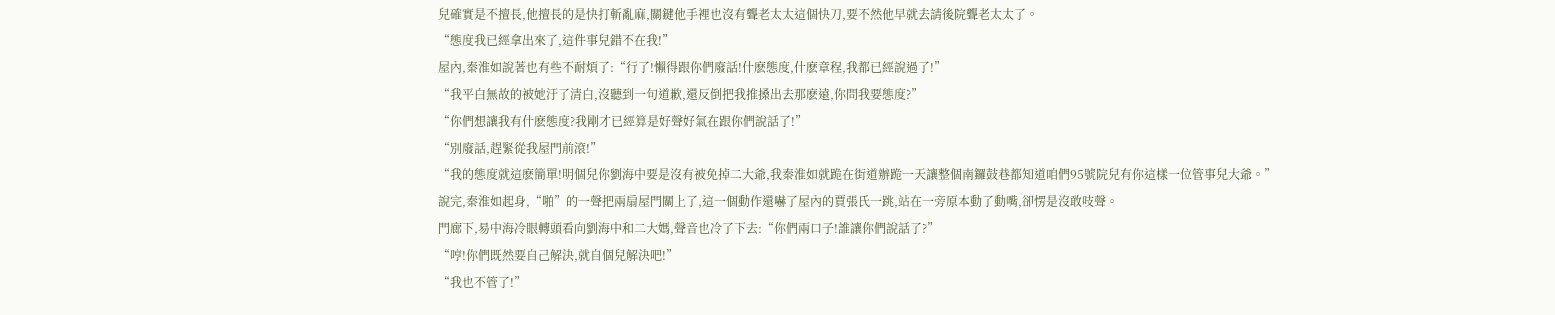兒確實是不擅長,他擅長的是快打斬亂麻,關鍵他手裡也沒有聾老太太這個快刀,要不然他早就去請後院聾老太太了。
“態度我已經拿出來了,這件事兒錯不在我!”
屋內,秦淮如說著也有些不耐煩了:“行了!懶得跟你們廢話!什麽態度,什麽章程,我都已經說過了!”
“我平白無故的被她汙了清白,沒聽到一句道歉,還反倒把我推搡出去那麽遠,你問我要態度?”
“你們想讓我有什麽態度?我剛才已經算是好聲好氣在跟你們說話了!”
“別廢話,趕緊從我屋門前滾!”
“我的態度就這麽簡單!明個兒你劉海中要是沒有被免掉二大爺,我秦淮如就跪在街道辦跪一天讓整個南鑼鼓巷都知道咱們95號院兒有你這樣一位管事兒大爺。”
說完,秦淮如起身,“啪”的一聲把兩扇屋門關上了,這一個動作還嚇了屋內的賈張氏一跳,站在一旁原本動了動嘴,卻愣是沒敢吱聲。
門廊下,易中海冷眼轉頭看向劉海中和二大媽,聲音也冷了下去:“你們兩口子!誰讓你們說話了?”
“哼!你們既然要自己解決,就自個兒解決吧!”
“我也不管了!”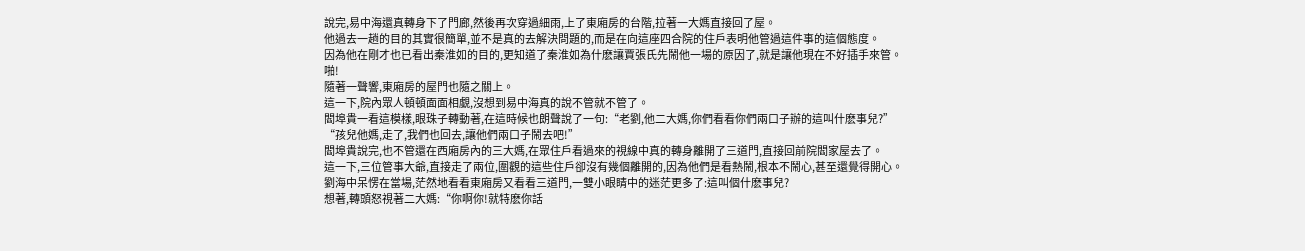說完,易中海還真轉身下了門廊,然後再次穿過細雨,上了東廂房的台階,拉著一大媽直接回了屋。
他過去一趟的目的其實很簡單,並不是真的去解決問題的,而是在向這座四合院的住戶表明他管過這件事的這個態度。
因為他在剛才也已看出秦淮如的目的,更知道了秦淮如為什麽讓賈張氏先鬧他一場的原因了,就是讓他現在不好插手來管。
啪!
隨著一聲響,東廂房的屋門也隨之關上。
這一下,院內眾人頓頓面面相覷,沒想到易中海真的說不管就不管了。
閻埠貴一看這模樣,眼珠子轉動著,在這時候也朗聲說了一句:“老劉,他二大媽,你們看看你們兩口子辦的這叫什麽事兒?”
“孩兒他媽,走了,我們也回去,讓他們兩口子鬧去吧!”
閻埠貴說完,也不管還在西廂房內的三大媽,在眾住戶看過來的視線中真的轉身離開了三道門,直接回前院閻家屋去了。
這一下,三位管事大爺,直接走了兩位,圍觀的這些住戶卻沒有幾個離開的,因為他們是看熱鬧,根本不鬧心,甚至還覺得開心。
劉海中呆愣在當場,茫然地看看東廂房又看看三道門,一雙小眼睛中的迷茫更多了:這叫個什麽事兒?
想著,轉頭怒視著二大媽:“你啊你!就特麽你話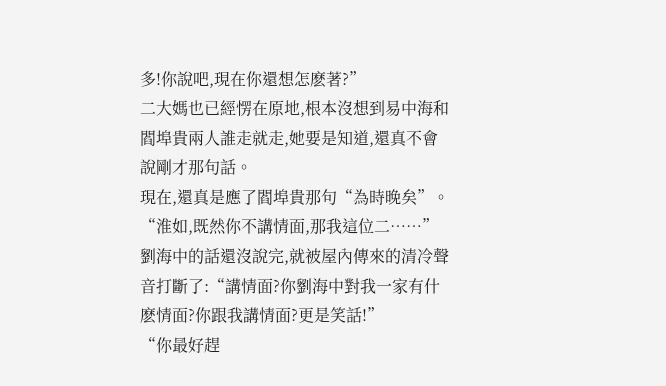多!你說吧,現在你還想怎麽著?”
二大媽也已經愣在原地,根本沒想到易中海和閻埠貴兩人誰走就走,她要是知道,還真不會說剛才那句話。
現在,還真是應了閻埠貴那句“為時晚矣”。
“淮如,既然你不講情面,那我這位二……”
劉海中的話還沒說完,就被屋內傳來的清冷聲音打斷了:“講情面?你劉海中對我一家有什麽情面?你跟我講情面?更是笑話!”
“你最好趕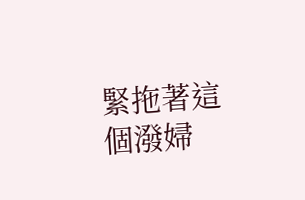緊拖著這個潑婦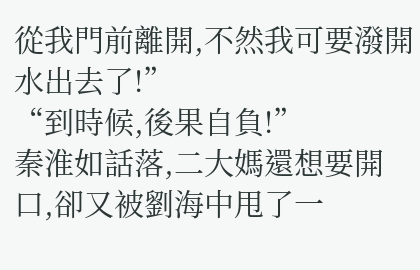從我門前離開,不然我可要潑開水出去了!”
“到時候,後果自負!”
秦淮如話落,二大媽還想要開口,卻又被劉海中甩了一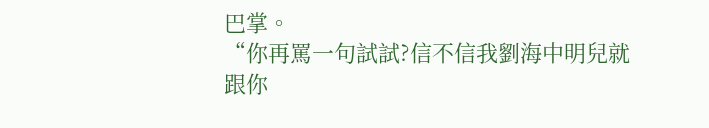巴掌。
“你再罵一句試試?信不信我劉海中明兒就跟你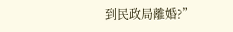到民政局離婚?”